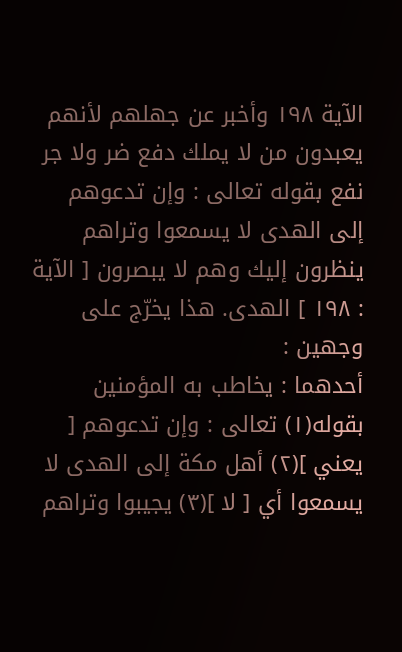الآية ١٩٨ وأخبر عن جهلهم لأنهم يعبدون من لا يملك دفع ضر ولا جر نفع بقوله تعالى : وإن تدعوهم إلى الهدى لا يسمعوا وتراهم ينظرون إليك وهم لا يبصرون [ الآية : ١٩٨ ] الهدى. هذا يخرّج على وجهين :
أحدهما : يخاطب به المؤمنين بقوله(١) تعالى : وإن تدعوهم [ يعني ](٢) أهل مكة إلى الهدى لا يسمعوا أي [ لا ](٣) يجيبوا وتراهم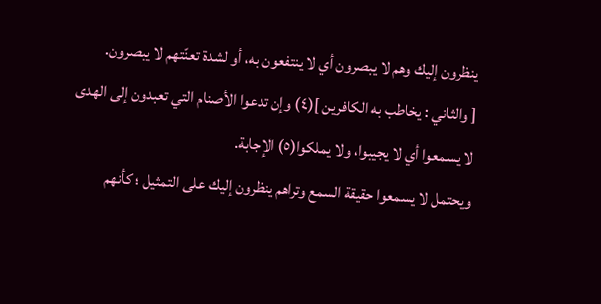ينظرون إليك وهم لا يبصرون أي لا ينتفعون به، أو لشدة تعنّتهم لا يبصرون.
[ والثاني : يخاطب به الكافرين ](٤) وإن تدعوا الأصنام التي تعبدون إلى الهدى لا يسمعوا أي لا يجيبوا، ولا يملكوا(٥) الإجابة.
ويحتمل لا يسمعوا حقيقة السمع وتراهم ينظرون إليك على التمثيل ؛ كأنهم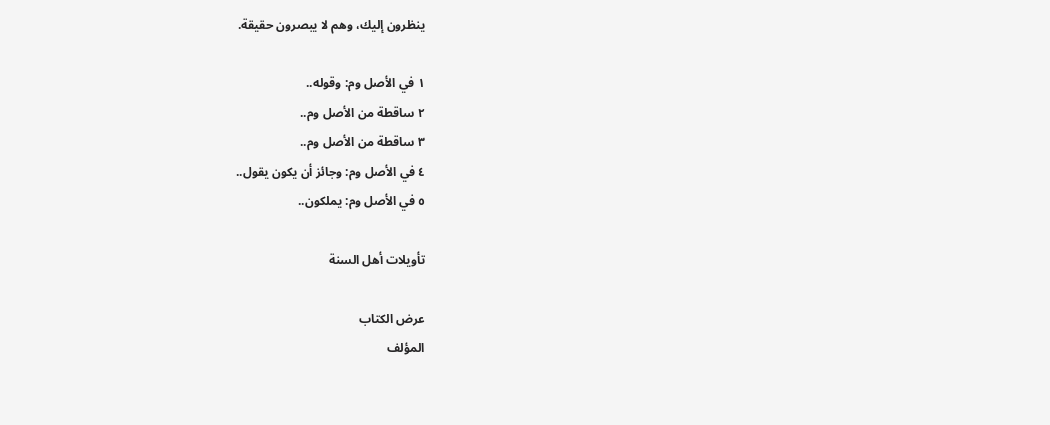ينظرون إليك، وهم لا يبصرون حقيقة.

١ في الأصل وم: وقوله..
٢ ساقطة من الأصل وم..
٣ ساقطة من الأصل وم..
٤ في الأصل وم: وجائز أن يكون يقول..
٥ في الأصل وم: يملكون..

تأويلات أهل السنة

عرض الكتاب
المؤلف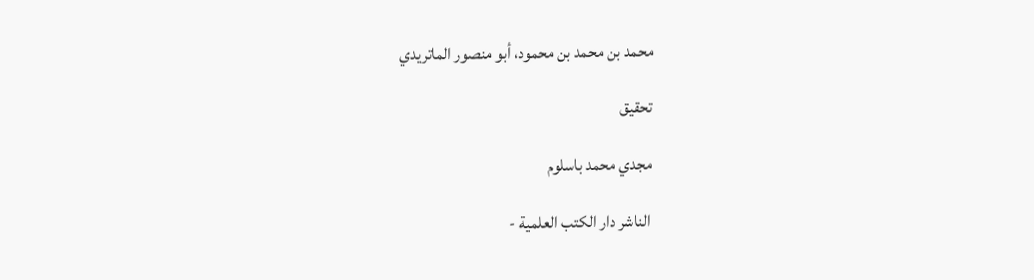محمد بن محمد بن محمود، أبو منصور الماتريدي

تحقيق

مجدي محمد باسلوم

الناشر دار الكتب العلمية -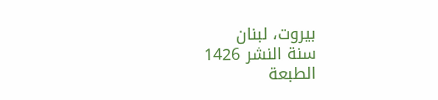بيروت، لبنان
سنة النشر 1426
الطبعة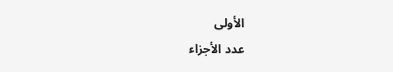الأولى
عدد الأجزاء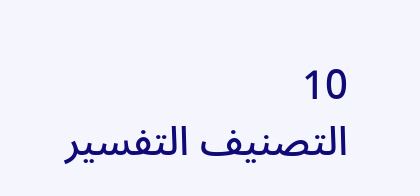10
التصنيف التفسير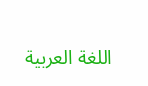اللغة العربية